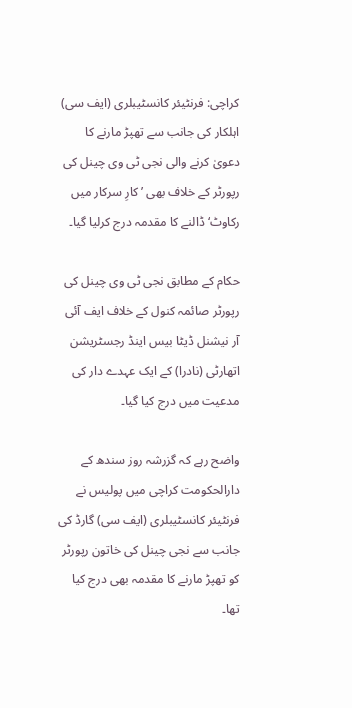کراچی: فرنٹیئر کانسٹیبلری (ایف سی) اہلکار کی جانب سے تھپڑ مارنے کا دعویٰ کرنے والی نجی ٹی وی چینل کی رپورٹر کے خلاف بھی ’کارِ سرکار میں رکاوٹ‘ ڈالنے کا مقدمہ درج کرلیا گیا۔

حکام کے مطابق نجی ٹی وی چینل کی رپورٹر صائمہ کنول کے خلاف ایف آئی آر نیشنل ڈیٹا بیس اینڈ رجسٹریشن اتھارٹی (نادرا) کے ایک عہدے دار کی مدعیت میں درج کیا گیا۔

واضح رہے کہ گزرشہ روز سندھ کے دارالحکومت کراچی میں پولیس نے فرنٹیئر کانسٹیبلری (ایف سی) گارڈ کی جانب سے نجی چینل کی خاتون رپورٹر کو تھپڑ مارنے کا مقدمہ بھی درج کیا تھا۔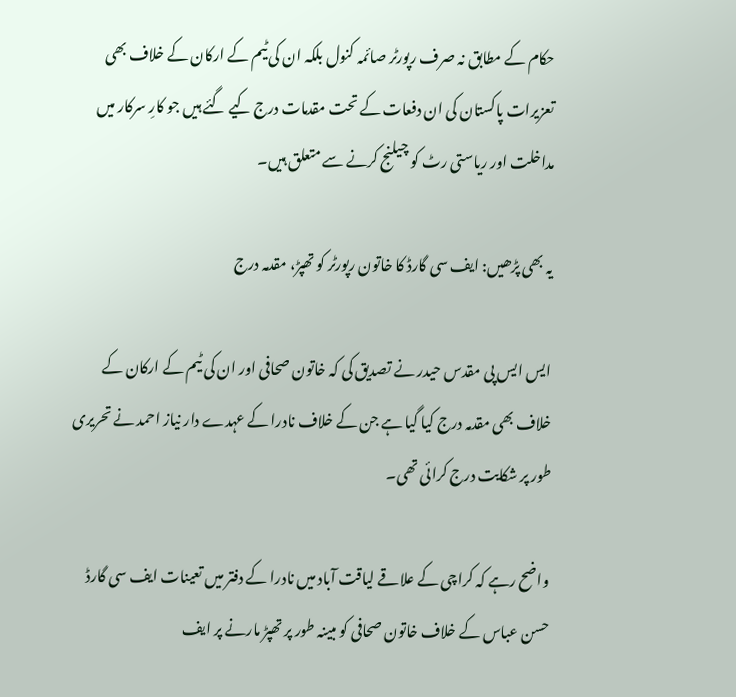حکام کے مطابق نہ صرف رپورٹر صائمہ کنول بلکہ ان کی ٹیم کے ارکان کے خلاف بھی تعزیرات پاکستان کی ان دفعات کے تحت مقدمات درج کیے گئے ہیں جو کارِ سرکار میں مداخلت اور ریاستی رٹ کو چیلنج کرنے سے متعلق ہیں۔

یہ بھی پڑھیں: ایف سی گارڈ کا خاتون رپورٹر کو تھپڑ، مقدمہ درج

ایس ایس پی مقدس حیدر نے تصدیق کی کہ خاتون صحافی اور ان کی ٹیم کے ارکان کے خلاف بھی مقدمہ درج کیا گیا ہے جن کے خلاف نادرا کے عہدے دار نیاز احمد نے تحریری طور پر شکایت درج کرائی تھی۔

واضح رہے کہ کراچی کے علاقے لیاقت آباد میں نادرا کے دفتر میں تعینات ایف سی گارڈ حسن عباس کے خلاف خاتون صحافی کو مبینہ طور پر تھپڑ مارنے پر ایف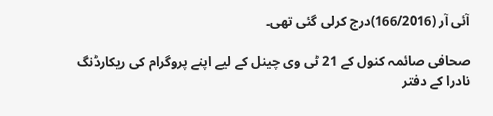آئی آر (166/2016)درج کرلی گئی تھی۔

صحافی صائمہ کنول کے 21 ٹی وی چینل کے لیے اپنے پروگرام کی ریکارڈنگ نادرا کے دفتر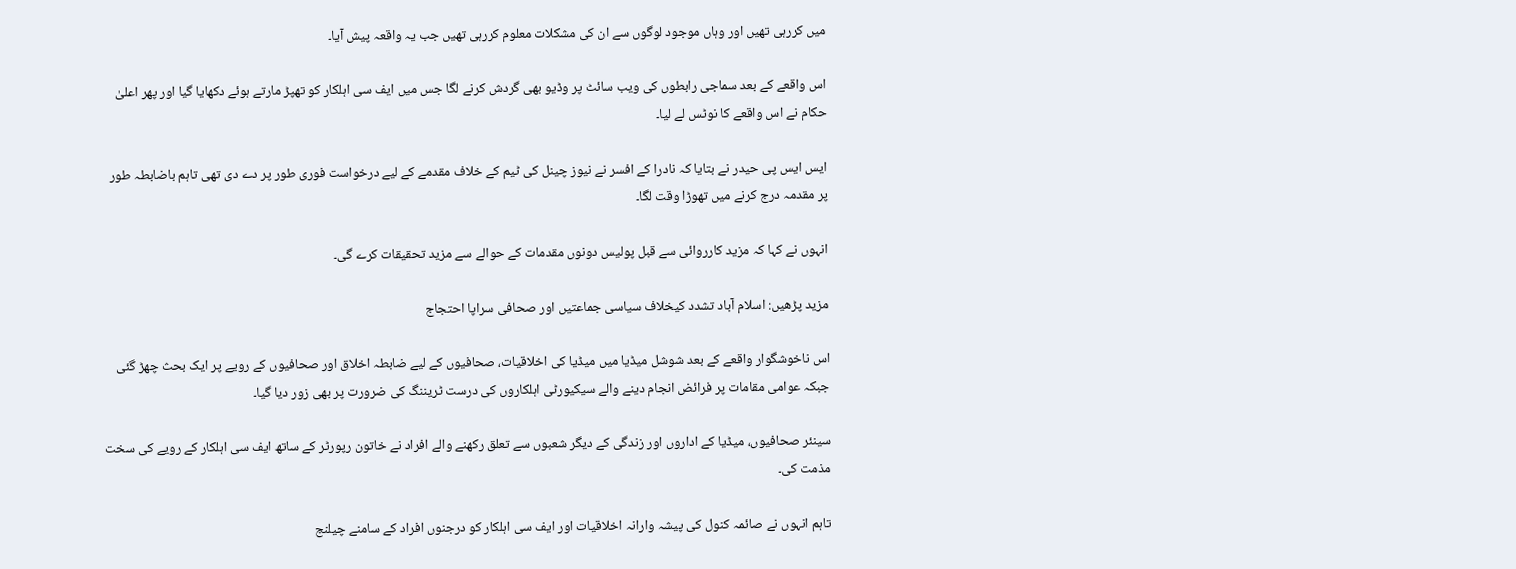میں کررہی تھیں اور وہاں موجود لوگوں سے ان کی مشکلات معلوم کررہی تھیں جب یہ واقعہ پیش آیا۔

اس واقعے کے بعد سماجی رابطوں کی ویب سائٹ پر وڈیو بھی گردش کرنے لگا جس میں ایف سی اہلکار کو تھپڑ مارتے ہوئے دکھایا گیا اور پھر اعلیٰ حکام نے اس واقعے کا نوٹس لے لیا۔

ایس ایس پی حیدر نے بتایا کہ نادرا کے افسر نے نیوز چینل کی ٹیم کے خلاف مقدمے کے لیے درخواست فوری طور پر دے دی تھی تاہم باضابطہ طور پر مقدمہ درج کرنے میں تھوڑا وقت لگا۔

انہوں نے کہا کہ مزید کارروائی سے قبل پولیس دونوں مقدمات کے حوالے سے مزید تحقیقات کرے گی۔

مزید پڑھیں: اسلام آباد تشدد کیخلاف سیاسی جماعتیں اور صحافی سراپا احتجاج

اس ناخوشگوار واقعے کے بعد شوشل میڈیا میں میڈیا کی اخلاقیات، صحافیوں کے لیے ضابطہ اخلاق اور صحافیوں کے رویے پر ایک بحث چھڑ گئی جبکہ عوامی مقامات پر فرائض انجام دینے والے سیکیورٹی اہلکاروں کی درست ٹریننگ کی ضرورت پر بھی زور دیا گیا۔

سینئر صحافیوں، میڈیا کے اداروں اور زندگی کے دیگر شعبوں سے تعلق رکھنے والے افراد نے خاتون رپورٹر کے ساتھ ایف سی اہلکار کے رویے کی سخت مذمت کی۔

تاہم انہوں نے صائمہ کنول کی پیشہ وارانہ اخلاقیات اور ایف سی اہلکار کو درجنوں افراد کے سامنے چیلنج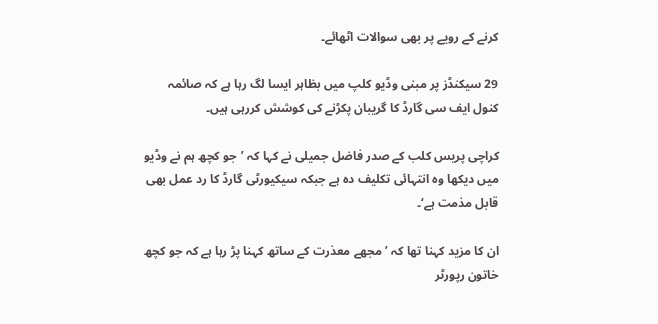کرنے کے رویے پر بھی سوالات اٹھائے۔

29 سیکنڈز پر مبنی وڈیو کلپ میں بظاہر ایسا لگ رہا ہے کہ صائمہ کنول ایف سی گارڈ کا گریبان پکڑنے کی کوشش کررہی ہیں۔

کراچی پریس کلب کے صدر فاضل جمیلی نے کہا کہ ’جو کچھ ہم نے وڈیو میں دیکھا وہ انتہائی تکلیف دہ ہے جبکہ سیکیورٹی گارڈ کا رد عمل بھی قابل مذمت ہے‘۔

ان کا مزید کہنا تھا کہ ’مجھے معذرت کے ساتھ کہنا پڑ رہا ہے کہ جو کچھ خاتون رپورٹر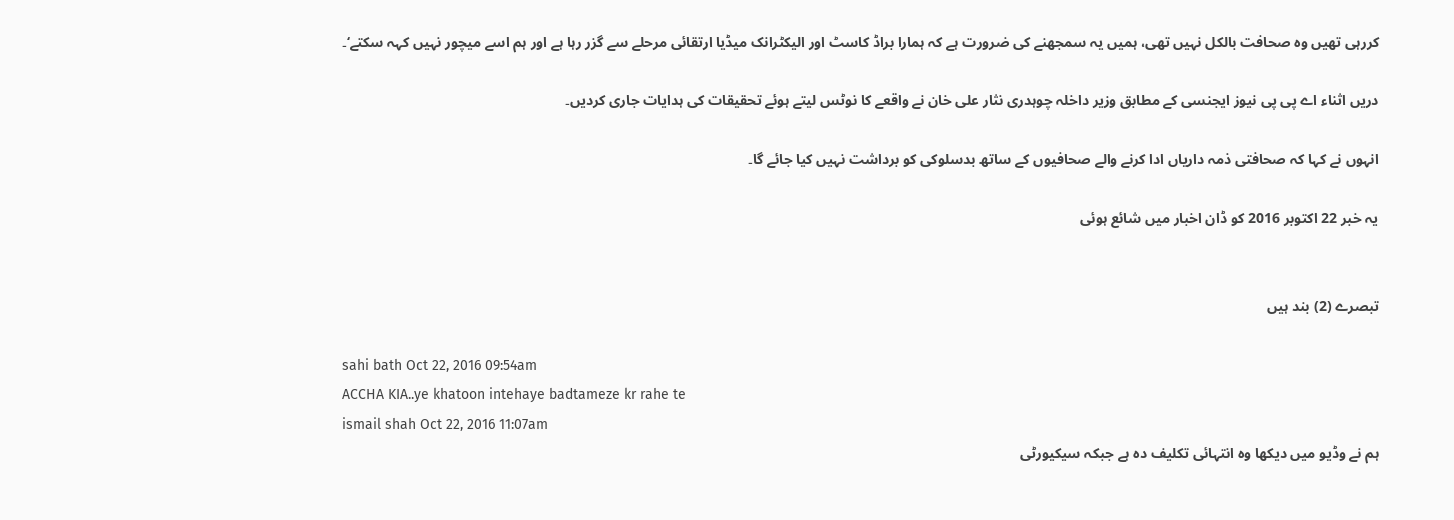کررہی تھیں وہ صحافت بالکل نہیں تھی، ہمیں یہ سمجھنے کی ضرورت ہے کہ ہمارا براڈ کاسٹ اور الیکٹرانک میڈیا ارتقائی مرحلے سے گزر رہا ہے اور ہم اسے میچور نہیں کہہ سکتے‘۔

دریں اثناء اے پی پی نیوز ایجنسی کے مطابق وزیر داخلہ چوہدری نثار علی خان نے واقعے کا نوٹس لیتے ہوئے تحقیقات کی ہدایات جاری کردیں۔

انہوں نے کہا کہ صحافتی ذمہ داریاں ادا کرنے والے صحافیوں کے ساتھ بدسلوکی کو برداشت نہیں کیا جائے گا۔

یہ خبر 22 اکتوبر 2016 کو ڈان اخبار میں شائع ہوئی


تبصرے (2) بند ہیں

sahi bath Oct 22, 2016 09:54am
ACCHA KIA..ye khatoon intehaye badtameze kr rahe te
ismail shah Oct 22, 2016 11:07am
ہم نے وڈیو میں دیکھا وہ انتہائی تکلیف دہ ہے جبکہ سیکیورٹی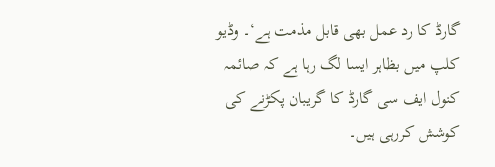گارڈ کا رد عمل بھی قابل مذمت ہے‘۔ وڈیو کلپ میں بظاہر ایسا لگ رہا ہے کہ صائمہ کنول ایف سی گارڈ کا گریبان پکڑنے کی کوشش کررہی ہیں۔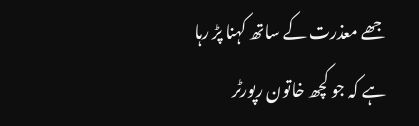جھے معذرت کے ساتھ کہنا پڑ رہا ہے کہ جو کچھ خاتون رپورٹر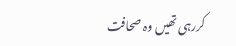کررہی تھیں وہ صحافت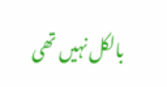بالکل نہیں تھی